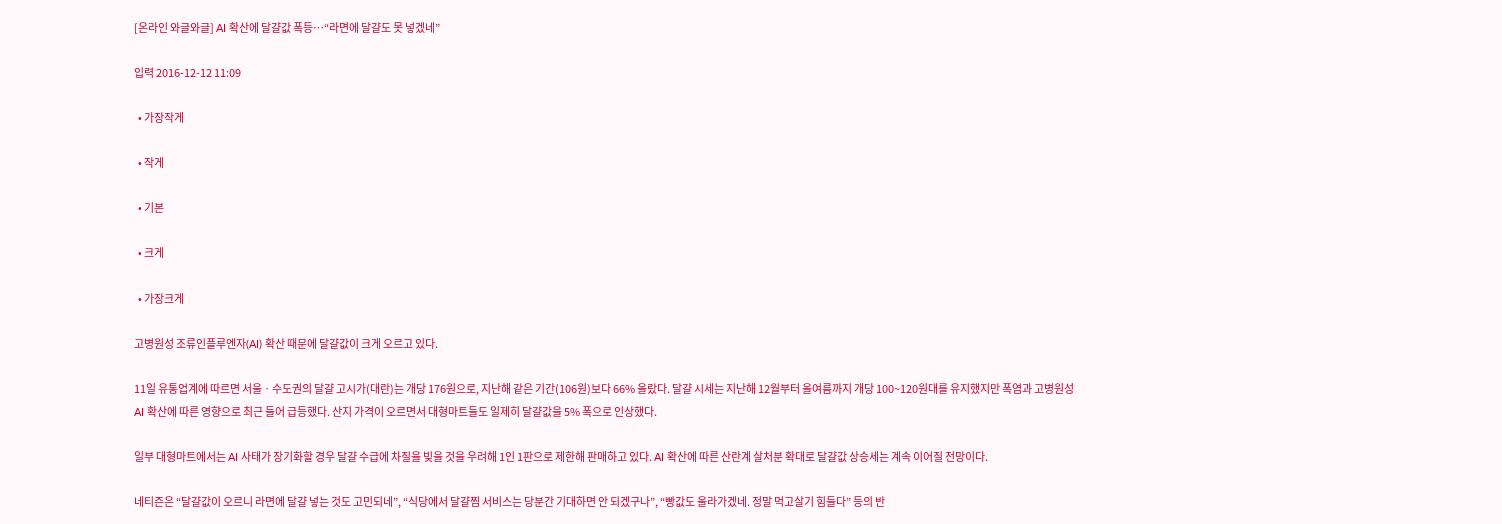[온라인 와글와글] AI 확산에 달걀값 폭등…“라면에 달걀도 못 넣겠네”

입력 2016-12-12 11:09

  • 가장작게

  • 작게

  • 기본

  • 크게

  • 가장크게

고병원성 조류인플루엔자(AI) 확산 때문에 달걀값이 크게 오르고 있다.

11일 유통업계에 따르면 서울ㆍ수도권의 달걀 고시가(대란)는 개당 176원으로, 지난해 같은 기간(106원)보다 66% 올랐다. 달걀 시세는 지난해 12월부터 올여름까지 개당 100~120원대를 유지했지만 폭염과 고병원성 AI 확산에 따른 영향으로 최근 들어 급등했다. 산지 가격이 오르면서 대형마트들도 일제히 달걀값을 5% 폭으로 인상했다.

일부 대형마트에서는 AI 사태가 장기화할 경우 달걀 수급에 차질을 빚을 것을 우려해 1인 1판으로 제한해 판매하고 있다. AI 확산에 따른 산란계 살처분 확대로 달걀값 상승세는 계속 이어질 전망이다.

네티즌은 “달걀값이 오르니 라면에 달걀 넣는 것도 고민되네”, “식당에서 달걀찜 서비스는 당분간 기대하면 안 되겠구나”, “빵값도 올라가겠네. 정말 먹고살기 힘들다” 등의 반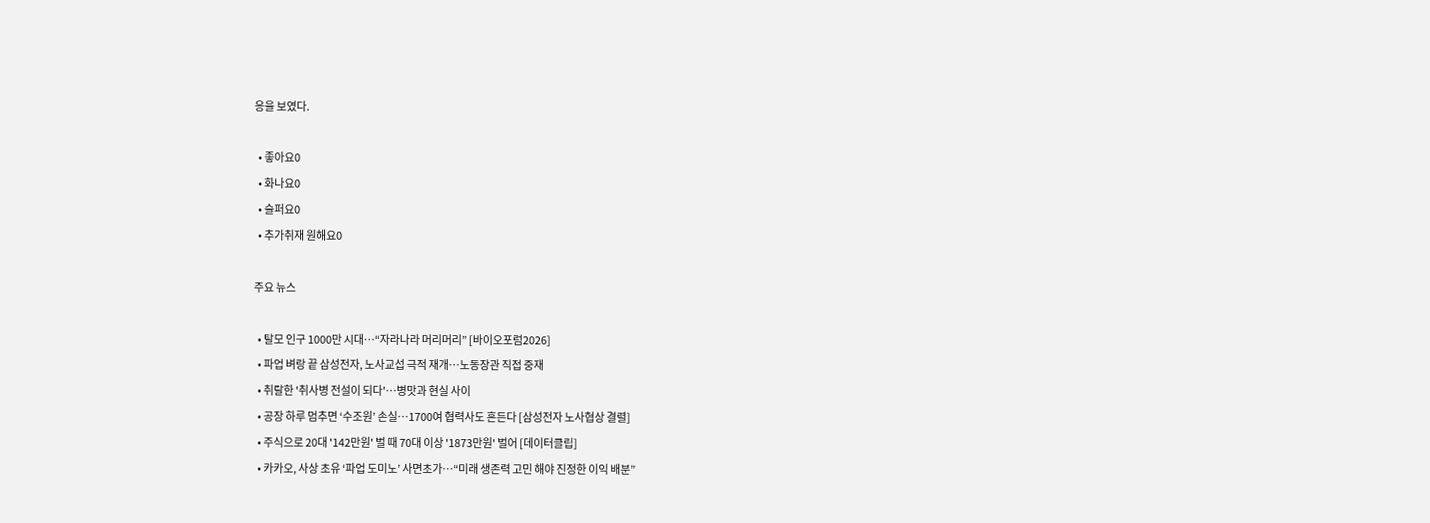응을 보였다.

  • 좋아요0
  • 화나요0
  • 슬퍼요0
  • 추가취재 원해요0

주요 뉴스

  • 탈모 인구 1000만 시대…“자라나라 머리머리” [바이오포럼2026]
  • 파업 벼랑 끝 삼성전자, 노사교섭 극적 재개⋯노동장관 직접 중재
  • 취랄한 '취사병 전설이 되다'…병맛과 현실 사이
  • 공장 하루 멈추면 ‘수조원’ 손실…1700여 협력사도 흔든다 [삼성전자 노사협상 결렬]
  • 주식으로 20대 '142만원' 벌 때 70대 이상 '1873만원' 벌어 [데이터클립]
  • 카카오, 사상 초유 ‘파업 도미노’ 사면초가…“미래 생존력 고민 해야 진정한 이익 배분”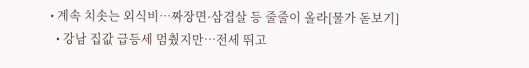• 계속 치솟는 외식비…짜장면·삼겹살 등 줄줄이 올라[물가 돋보기]
  • 강남 집값 급등세 멈췄지만⋯전세 뛰고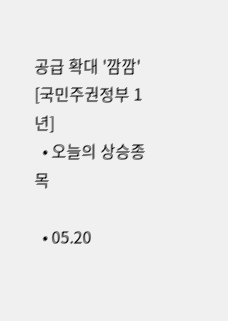공급 확대 '깜깜' [국민주권정부 1년]
  • 오늘의 상승종목

  • 05.20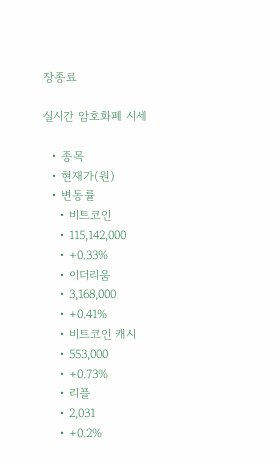장종료

실시간 암호화폐 시세

  • 종목
  • 현재가(원)
  • 변동률
    • 비트코인
    • 115,142,000
    • +0.33%
    • 이더리움
    • 3,168,000
    • +0.41%
    • 비트코인 캐시
    • 553,000
    • +0.73%
    • 리플
    • 2,031
    • +0.2%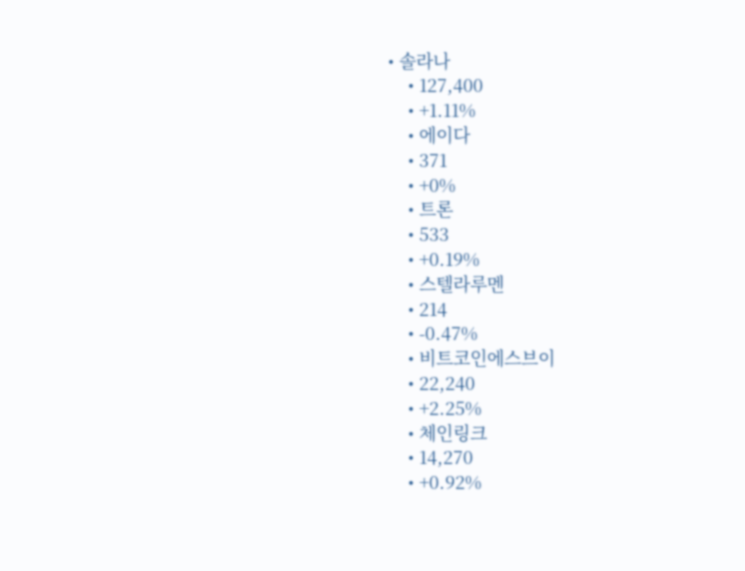• 솔라나
    • 127,400
    • +1.11%
    • 에이다
    • 371
    • +0%
    • 트론
    • 533
    • +0.19%
    • 스텔라루멘
    • 214
    • -0.47%
    • 비트코인에스브이
    • 22,240
    • +2.25%
    • 체인링크
    • 14,270
    • +0.92%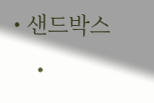• 샌드박스
    •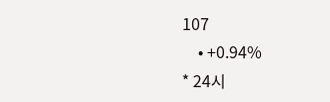107
    • +0.94%
* 24시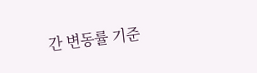간 변동률 기준